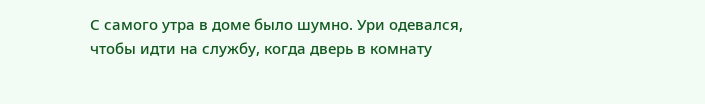С самого утра в доме было шумно. Ури одевался, чтобы идти на службу, когда дверь в комнату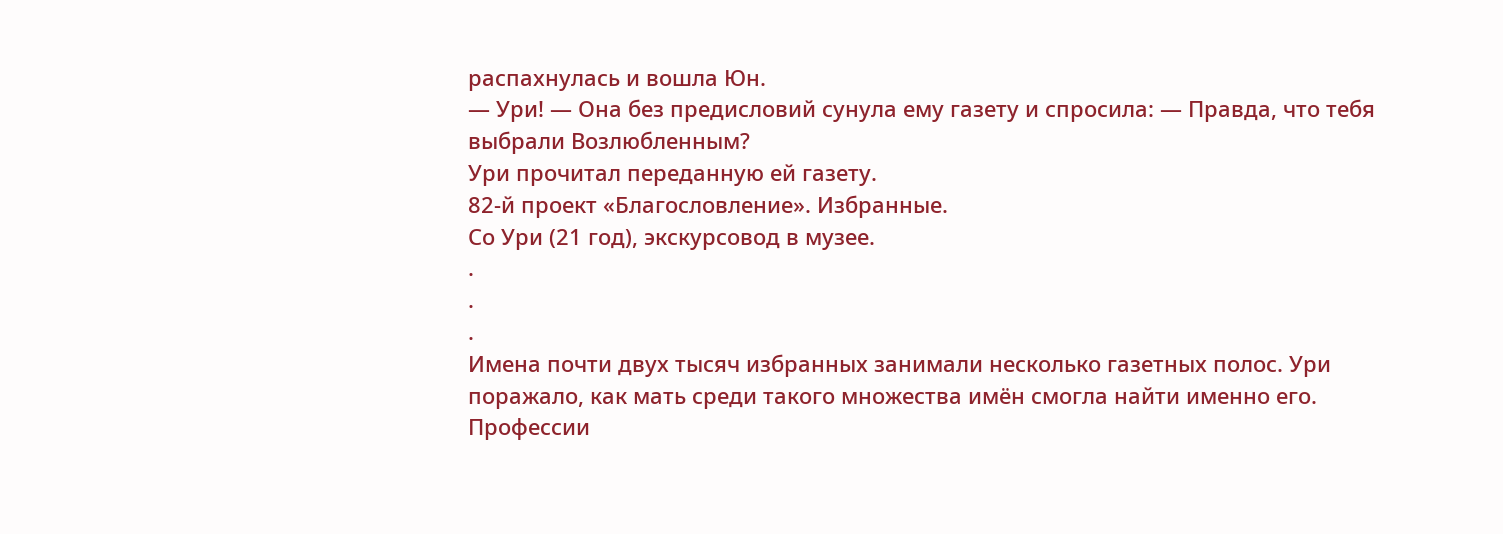распахнулась и вошла Юн.
— Ури! — Она без предисловий сунула ему газету и спросила: — Правда, что тебя выбрали Возлюбленным?
Ури прочитал переданную ей газету.
82-й проект «Благословление». Избранные.
Со Ури (21 год), экскурсовод в музее.
.
.
.
Имена почти двух тысяч избранных занимали несколько газетных полос. Ури поражало, как мать среди такого множества имён смогла найти именно его.
Профессии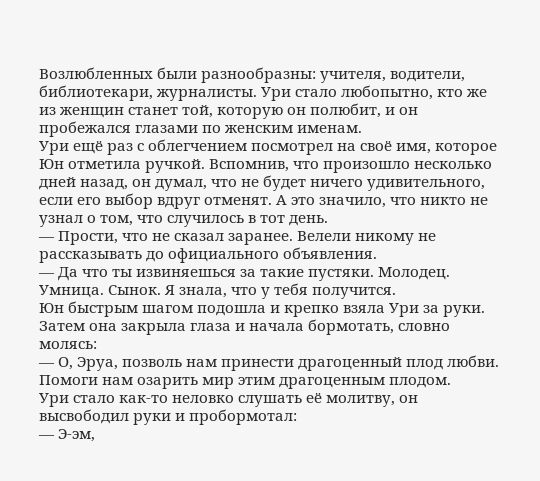Возлюбленных были разнообразны: учителя, водители, библиотекари, журналисты. Ури стало любопытно, кто же из женщин станет той, которую он полюбит, и он пробежался глазами по женским именам.
Ури ещё раз с облегчением посмотрел на своё имя, которое Юн отметила ручкой. Вспомнив, что произошло несколько дней назад, он думал, что не будет ничего удивительного, если его выбор вдруг отменят. А это значило, что никто не узнал о том, что случилось в тот день.
— Прости, что не сказал заранее. Велели никому не рассказывать до официального объявления.
— Да что ты извиняешься за такие пустяки. Молодец. Умница. Сынок. Я знала, что у тебя получится.
Юн быстрым шагом подошла и крепко взяла Ури за руки. Затем она закрыла глаза и начала бормотать, словно молясь:
— О, Эруа, позволь нам принести драгоценный плод любви. Помоги нам озарить мир этим драгоценным плодом.
Ури стало как-то неловко слушать её молитву, он высвободил руки и пробормотал:
— Э-эм,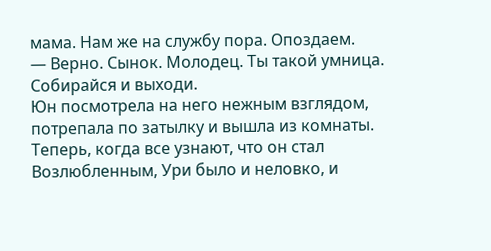мама. Нам же на службу пора. Опоздаем.
— Верно. Сынок. Молодец. Ты такой умница. Собирайся и выходи.
Юн посмотрела на него нежным взглядом, потрепала по затылку и вышла из комнаты. Теперь, когда все узнают, что он стал Возлюбленным, Ури было и неловко, и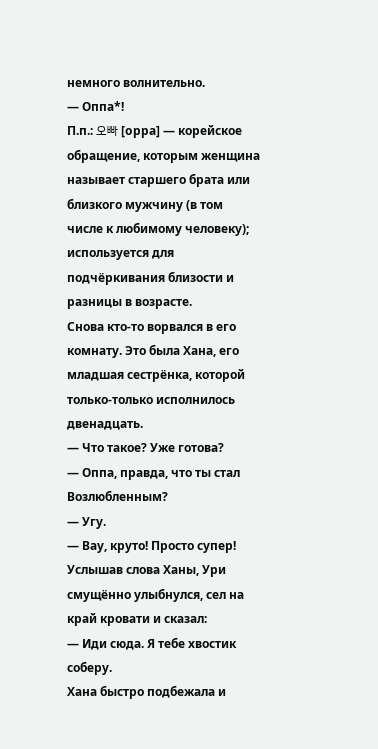немного волнительно.
— Оппа*!
П.п.: 오빠 [oppa] — корейское обращение, которым женщина называет старшего брата или близкого мужчину (в том числе к любимому человеку); используется для подчёркивания близости и разницы в возрасте.
Снова кто-то ворвался в его комнату. Это была Хана, его младшая сестрёнка, которой только-только исполнилось двенадцать.
— Что такое? Уже готова?
— Оппа, правда, что ты стал Возлюбленным?
— Угу.
— Вау, круто! Просто супер!
Услышав слова Ханы, Ури смущённо улыбнулся, сел на край кровати и сказал:
— Иди сюда. Я тебе хвостик соберу.
Хана быстро подбежала и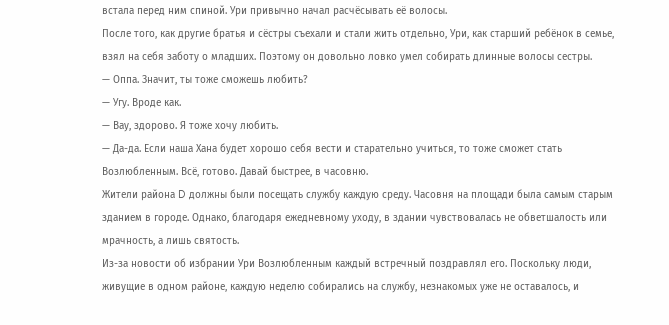встала перед ним спиной. Ури привычно начал расчёсывать её волосы.
После того, как другие братья и сёстры съехали и стали жить отдельно, Ури, как старший ребёнок в семье, взял на себя заботу о младших. Поэтому он довольно ловко умел собирать длинные волосы сестры.
— Оппа. Значит, ты тоже сможешь любить?
— Угу. Вроде как.
— Вау, здорово. Я тоже хочу любить.
— Да-да. Если наша Хана будет хорошо себя вести и старательно учиться, то тоже сможет стать Возлюбленным. Всё, готово. Давай быстрее, в часовню.
Жители района D должны были посещать службу каждую среду. Часовня на площади была самым старым зданием в городе. Однако, благодаря ежедневному уходу, в здании чувствовалась не обветшалость или мрачность, а лишь святость.
Из-за новости об избрании Ури Возлюбленным каждый встречный поздравлял его. Поскольку люди, живущие в одном районе, каждую неделю собирались на службу, незнакомых уже не оставалось, и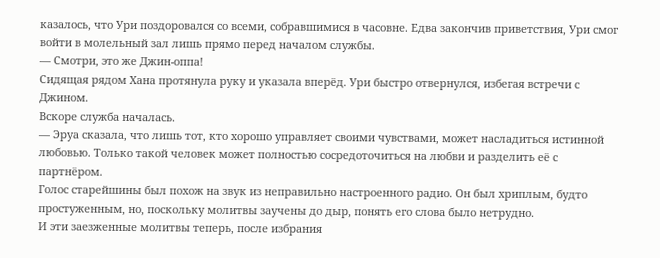казалось, что Ури поздоровался со всеми, собравшимися в часовне. Едва закончив приветствия, Ури смог войти в молельный зал лишь прямо перед началом службы.
— Смотри, это же Джин-оппа!
Сидящая рядом Хана протянула руку и указала вперёд. Ури быстро отвернулся, избегая встречи с Джином.
Вскоре служба началась.
— Эруа сказала, что лишь тот, кто хорошо управляет своими чувствами, может насладиться истинной любовью. Только такой человек может полностью сосредоточиться на любви и разделить её с партнёром.
Голос старейшины был похож на звук из неправильно настроенного радио. Он был хриплым, будто простуженным, но, поскольку молитвы заучены до дыр, понять его слова было нетрудно.
И эти заезженные молитвы теперь, после избрания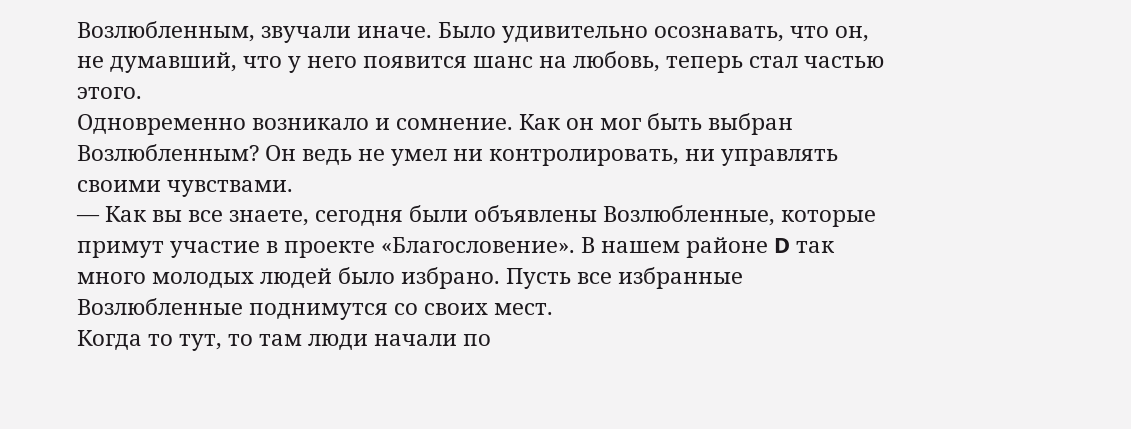Возлюбленным, звучали иначе. Было удивительно осознавать, что он, не думавший, что у него появится шанс на любовь, теперь стал частью этого.
Одновременно возникало и сомнение. Как он мог быть выбран Возлюбленным? Он ведь не умел ни контролировать, ни управлять своими чувствами.
— Как вы все знаете, сегодня были объявлены Возлюбленные, которые примут участие в проекте «Благословение». В нашем районе D так много молодых людей было избрано. Пусть все избранные Возлюбленные поднимутся со своих мест.
Когда то тут, то там люди начали по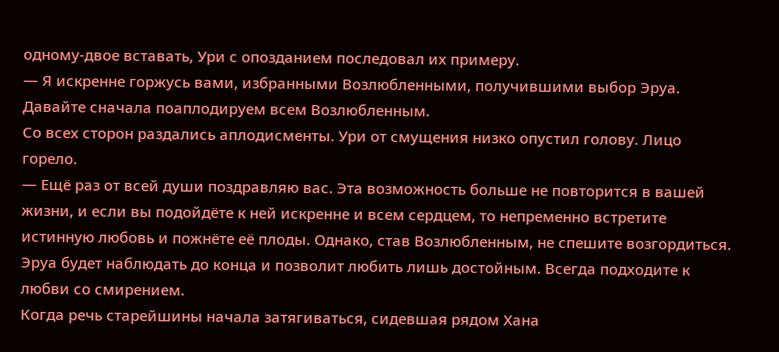одному-двое вставать, Ури с опозданием последовал их примеру.
— Я искренне горжусь вами, избранными Возлюбленными, получившими выбор Эруа. Давайте сначала поаплодируем всем Возлюбленным.
Со всех сторон раздались аплодисменты. Ури от смущения низко опустил голову. Лицо горело.
— Ещё раз от всей души поздравляю вас. Эта возможность больше не повторится в вашей жизни, и если вы подойдёте к ней искренне и всем сердцем, то непременно встретите истинную любовь и пожнёте её плоды. Однако, став Возлюбленным, не спешите возгордиться. Эруа будет наблюдать до конца и позволит любить лишь достойным. Всегда подходите к любви со смирением.
Когда речь старейшины начала затягиваться, сидевшая рядом Хана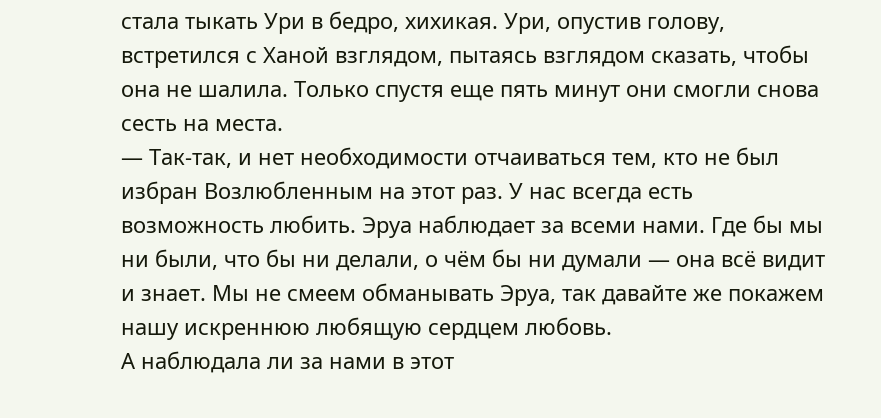стала тыкать Ури в бедро, хихикая. Ури, опустив голову, встретился с Ханой взглядом, пытаясь взглядом сказать, чтобы она не шалила. Только спустя еще пять минут они смогли снова сесть на места.
— Так-так, и нет необходимости отчаиваться тем, кто не был избран Возлюбленным на этот раз. У нас всегда есть возможность любить. Эруа наблюдает за всеми нами. Где бы мы ни были, что бы ни делали, о чём бы ни думали — она всё видит и знает. Мы не смеем обманывать Эруа, так давайте же покажем нашу искреннюю любящую сердцем любовь.
А наблюдала ли за нами в этот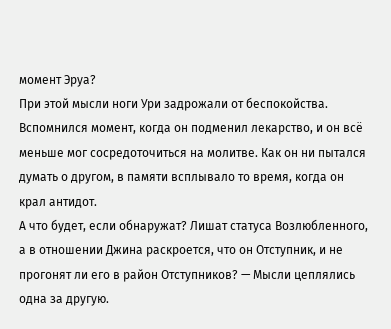момент Эруа?
При этой мысли ноги Ури задрожали от беспокойства. Вспомнился момент, когда он подменил лекарство, и он всё меньше мог сосредоточиться на молитве. Как он ни пытался думать о другом, в памяти всплывало то время, когда он крал антидот.
А что будет, если обнаружат? Лишат статуса Возлюбленного, а в отношении Джина раскроется, что он Отступник, и не прогонят ли его в район Отступников? — Мысли цеплялись одна за другую.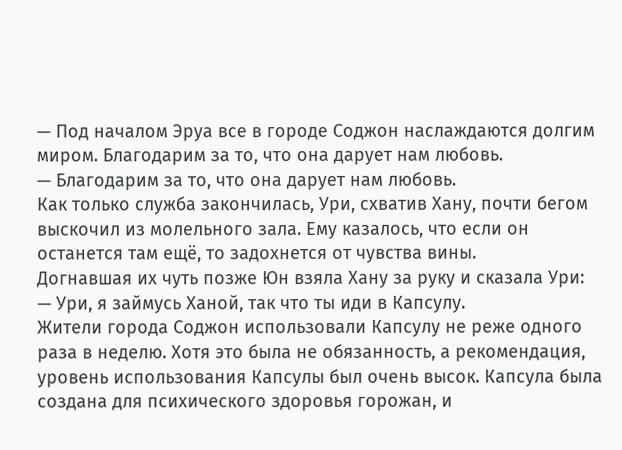— Под началом Эруа все в городе Соджон наслаждаются долгим миром. Благодарим за то, что она дарует нам любовь.
— Благодарим за то, что она дарует нам любовь.
Как только служба закончилась, Ури, схватив Хану, почти бегом выскочил из молельного зала. Ему казалось, что если он останется там ещё, то задохнется от чувства вины.
Догнавшая их чуть позже Юн взяла Хану за руку и сказала Ури:
— Ури, я займусь Ханой, так что ты иди в Капсулу.
Жители города Соджон использовали Капсулу не реже одного раза в неделю. Хотя это была не обязанность, а рекомендация, уровень использования Капсулы был очень высок. Капсула была создана для психического здоровья горожан, и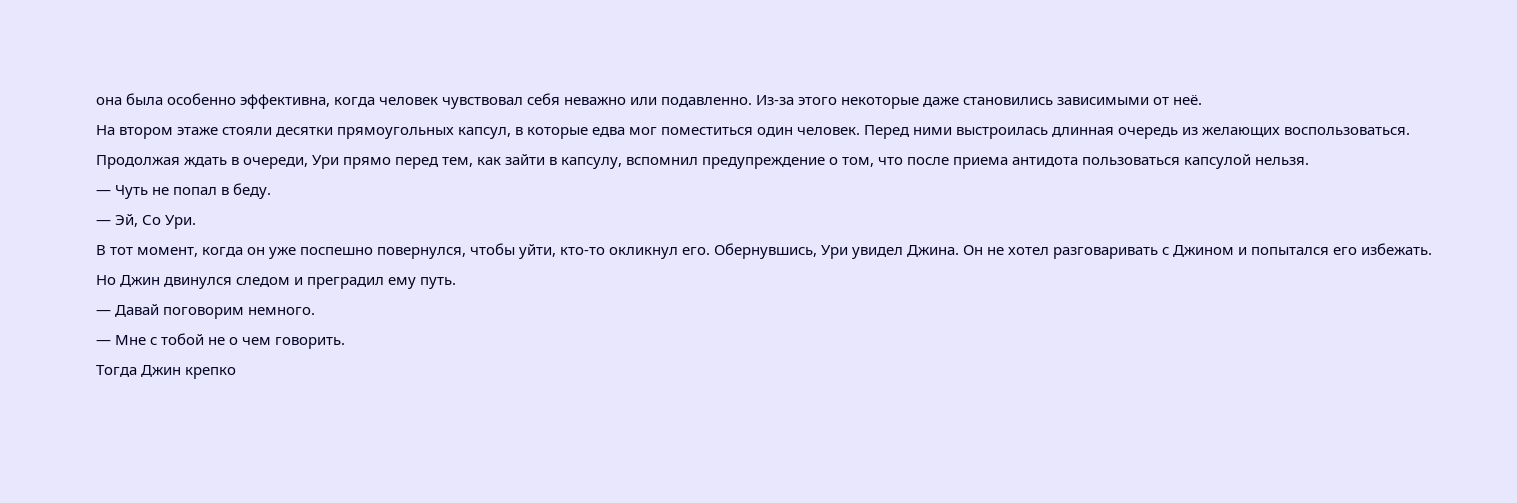она была особенно эффективна, когда человек чувствовал себя неважно или подавленно. Из-за этого некоторые даже становились зависимыми от неё.
На втором этаже стояли десятки прямоугольных капсул, в которые едва мог поместиться один человек. Перед ними выстроилась длинная очередь из желающих воспользоваться.
Продолжая ждать в очереди, Ури прямо перед тем, как зайти в капсулу, вспомнил предупреждение о том, что после приема антидота пользоваться капсулой нельзя.
— Чуть не попал в беду.
— Эй, Со Ури.
В тот момент, когда он уже поспешно повернулся, чтобы уйти, кто-то окликнул его. Обернувшись, Ури увидел Джина. Он не хотел разговаривать с Джином и попытался его избежать. Но Джин двинулся следом и преградил ему путь.
— Давай поговорим немного.
— Мне с тобой не о чем говорить.
Тогда Джин крепко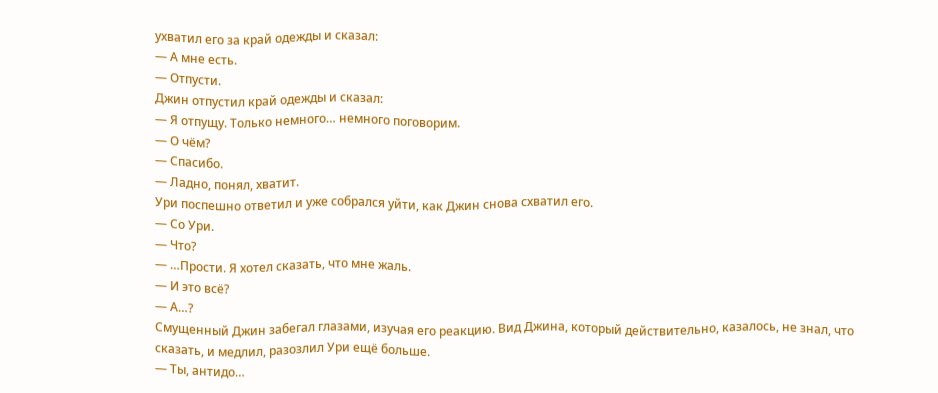ухватил его за край одежды и сказал:
— А мне есть.
— Отпусти.
Джин отпустил край одежды и сказал:
— Я отпущу. Только немного… немного поговорим.
— О чём?
— Спасибо.
— Ладно, понял, хватит.
Ури поспешно ответил и уже собрался уйти, как Джин снова схватил его.
— Со Ури.
— Что?
— …Прости. Я хотел сказать, что мне жаль.
— И это всё?
— А…?
Смущенный Джин забегал глазами, изучая его реакцию. Вид Джина, который действительно, казалось, не знал, что сказать, и медлил, разозлил Ури ещё больше.
— Ты, антидо…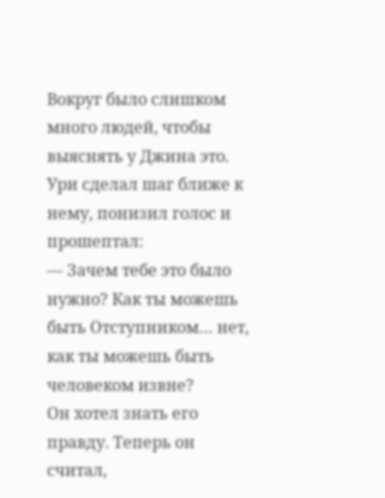Вокруг было слишком много людей, чтобы выяснять у Джина это. Ури сделал шаг ближе к нему, понизил голос и прошептал:
— Зачем тебе это было нужно? Как ты можешь быть Отступником… нет, как ты можешь быть человеком извне?
Он хотел знать его правду. Теперь он считал,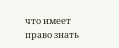что имеет право знать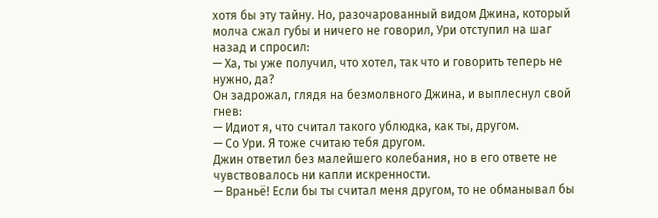хотя бы эту тайну. Но, разочарованный видом Джина, который молча сжал губы и ничего не говорил, Ури отступил на шаг назад и спросил:
— Ха, ты уже получил, что хотел, так что и говорить теперь не нужно, да?
Он задрожал, глядя на безмолвного Джина, и выплеснул свой гнев:
— Идиот я, что считал такого ублюдка, как ты, другом.
— Со Ури. Я тоже считаю тебя другом.
Джин ответил без малейшего колебания, но в его ответе не чувствовалось ни капли искренности.
— Враньё! Если бы ты считал меня другом, то не обманывал бы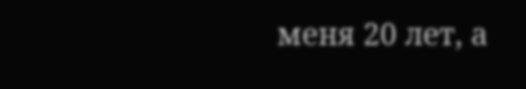меня 20 лет, а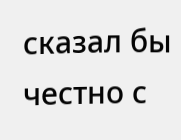сказал бы честно с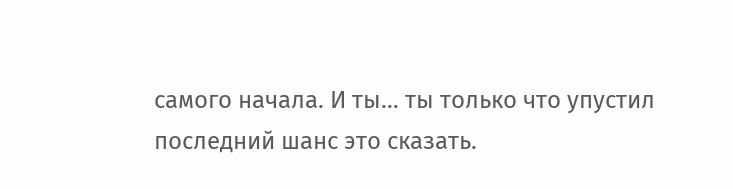самого начала. И ты… ты только что упустил последний шанс это сказать.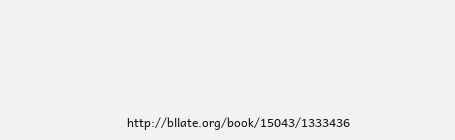http://bllate.org/book/15043/1333436